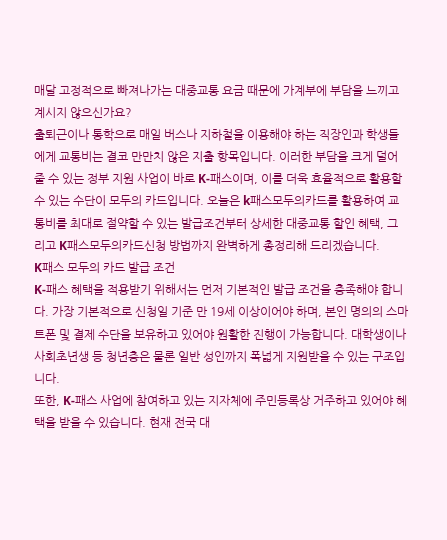매달 고정적으로 빠져나가는 대중교통 요금 때문에 가계부에 부담을 느끼고 계시지 않으신가요?
출퇴근이나 통학으로 매일 버스나 지하철을 이용해야 하는 직장인과 학생들에게 교통비는 결코 만만치 않은 지출 항목입니다. 이러한 부담을 크게 덜어줄 수 있는 정부 지원 사업이 바로 K-패스이며, 이를 더욱 효율적으로 활용할 수 있는 수단이 모두의 카드입니다. 오늘은 k패스모두의카드를 활용하여 교통비를 최대로 절약할 수 있는 발급조건부터 상세한 대중교통 할인 혜택, 그리고 K패스모두의카드신청 방법까지 완벽하게 총정리해 드리겠습니다.
K패스 모두의 카드 발급 조건
K-패스 혜택을 적용받기 위해서는 먼저 기본적인 발급 조건을 충족해야 합니다. 가장 기본적으로 신청일 기준 만 19세 이상이어야 하며, 본인 명의의 스마트폰 및 결제 수단을 보유하고 있어야 원활한 진행이 가능합니다. 대학생이나 사회초년생 등 청년층은 물론 일반 성인까지 폭넓게 지원받을 수 있는 구조입니다.
또한, K-패스 사업에 참여하고 있는 지자체에 주민등록상 거주하고 있어야 혜택을 받을 수 있습니다. 현재 전국 대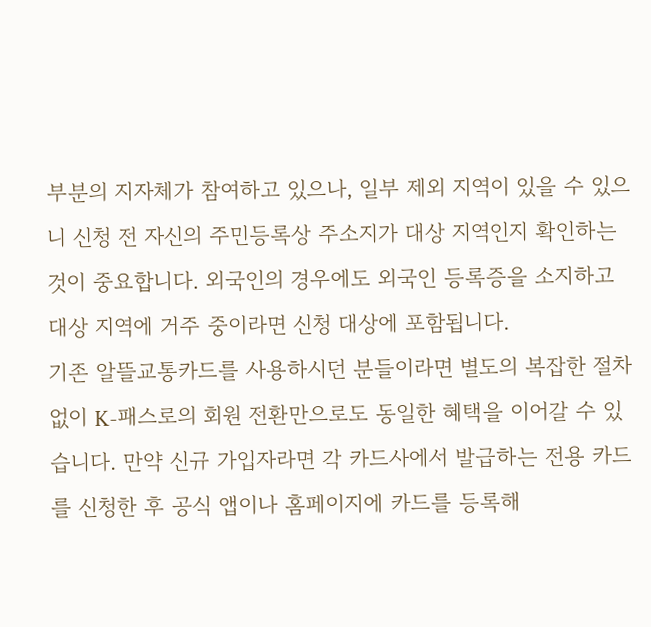부분의 지자체가 참여하고 있으나, 일부 제외 지역이 있을 수 있으니 신청 전 자신의 주민등록상 주소지가 대상 지역인지 확인하는 것이 중요합니다. 외국인의 경우에도 외국인 등록증을 소지하고 대상 지역에 거주 중이라면 신청 대상에 포함됩니다.
기존 알뜰교통카드를 사용하시던 분들이라면 별도의 복잡한 절차 없이 K-패스로의 회원 전환만으로도 동일한 혜택을 이어갈 수 있습니다. 만약 신규 가입자라면 각 카드사에서 발급하는 전용 카드를 신청한 후 공식 앱이나 홈페이지에 카드를 등록해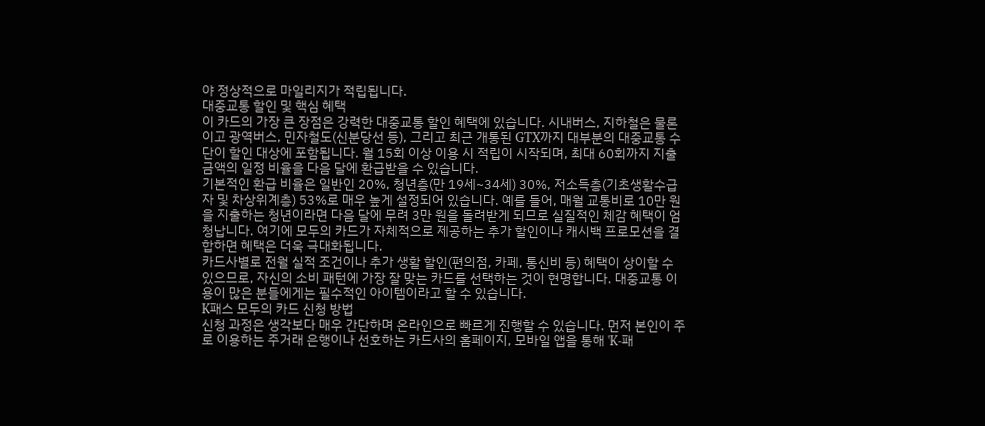야 정상적으로 마일리지가 적립됩니다.
대중교통 할인 및 핵심 혜택
이 카드의 가장 큰 장점은 강력한 대중교통 할인 혜택에 있습니다. 시내버스, 지하철은 물론이고 광역버스, 민자철도(신분당선 등), 그리고 최근 개통된 GTX까지 대부분의 대중교통 수단이 할인 대상에 포함됩니다. 월 15회 이상 이용 시 적립이 시작되며, 최대 60회까지 지출 금액의 일정 비율을 다음 달에 환급받을 수 있습니다.
기본적인 환급 비율은 일반인 20%, 청년층(만 19세~34세) 30%, 저소득층(기초생활수급자 및 차상위계층) 53%로 매우 높게 설정되어 있습니다. 예를 들어, 매월 교통비로 10만 원을 지출하는 청년이라면 다음 달에 무려 3만 원을 돌려받게 되므로 실질적인 체감 혜택이 엄청납니다. 여기에 모두의 카드가 자체적으로 제공하는 추가 할인이나 캐시백 프로모션을 결합하면 혜택은 더욱 극대화됩니다.
카드사별로 전월 실적 조건이나 추가 생활 할인(편의점, 카페, 통신비 등) 혜택이 상이할 수 있으므로, 자신의 소비 패턴에 가장 잘 맞는 카드를 선택하는 것이 현명합니다. 대중교통 이용이 많은 분들에게는 필수적인 아이템이라고 할 수 있습니다.
K패스 모두의 카드 신청 방법
신청 과정은 생각보다 매우 간단하며 온라인으로 빠르게 진행할 수 있습니다. 먼저 본인이 주로 이용하는 주거래 은행이나 선호하는 카드사의 홈페이지, 모바일 앱을 통해 'K-패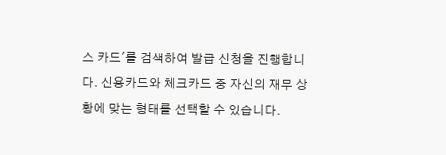스 카드'를 검색하여 발급 신청을 진행합니다. 신용카드와 체크카드 중 자신의 재무 상황에 맞는 형태를 선택할 수 있습니다.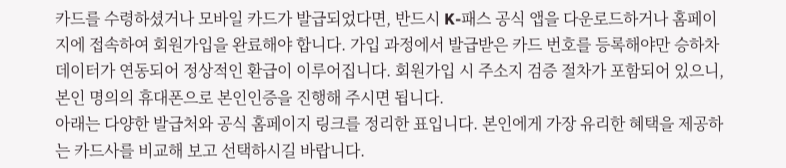카드를 수령하셨거나 모바일 카드가 발급되었다면, 반드시 K-패스 공식 앱을 다운로드하거나 홈페이지에 접속하여 회원가입을 완료해야 합니다. 가입 과정에서 발급받은 카드 번호를 등록해야만 승하차 데이터가 연동되어 정상적인 환급이 이루어집니다. 회원가입 시 주소지 검증 절차가 포함되어 있으니, 본인 명의의 휴대폰으로 본인인증을 진행해 주시면 됩니다.
아래는 다양한 발급처와 공식 홈페이지 링크를 정리한 표입니다. 본인에게 가장 유리한 혜택을 제공하는 카드사를 비교해 보고 선택하시길 바랍니다.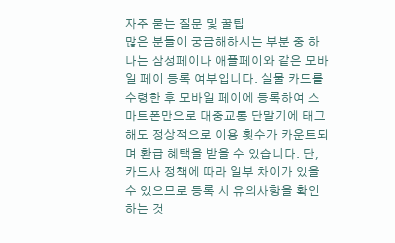자주 묻는 질문 및 꿀팁
많은 분들이 궁금해하시는 부분 중 하나는 삼성페이나 애플페이와 같은 모바일 페이 등록 여부입니다. 실물 카드를 수령한 후 모바일 페이에 등록하여 스마트폰만으로 대중교통 단말기에 태그해도 정상적으로 이용 횟수가 카운트되며 환급 혜택을 받을 수 있습니다. 단, 카드사 정책에 따라 일부 차이가 있을 수 있으므로 등록 시 유의사항을 확인하는 것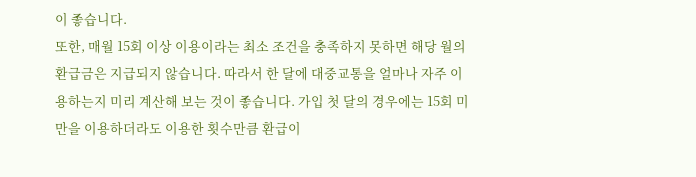이 좋습니다.
또한, 매월 15회 이상 이용이라는 최소 조건을 충족하지 못하면 해당 월의 환급금은 지급되지 않습니다. 따라서 한 달에 대중교통을 얼마나 자주 이용하는지 미리 계산해 보는 것이 좋습니다. 가입 첫 달의 경우에는 15회 미만을 이용하더라도 이용한 횟수만큼 환급이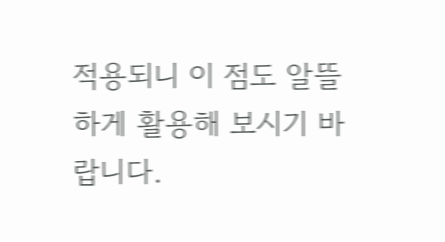적용되니 이 점도 알뜰하게 활용해 보시기 바랍니다.